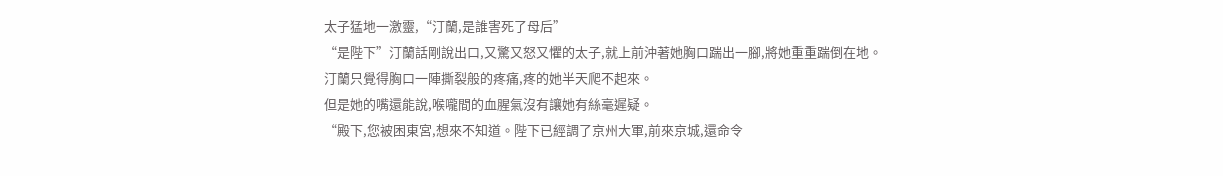太子猛地一激靈,“汀蘭,是誰害死了母后”
“是陛下”汀蘭話剛說出口,又驚又怒又懼的太子,就上前沖著她胸口踹出一腳,將她重重踹倒在地。
汀蘭只覺得胸口一陣撕裂般的疼痛,疼的她半天爬不起來。
但是她的嘴還能說,喉嚨間的血腥氣沒有讓她有絲毫遲疑。
“殿下,您被困東宮,想來不知道。陛下已經調了京州大軍,前來京城,還命令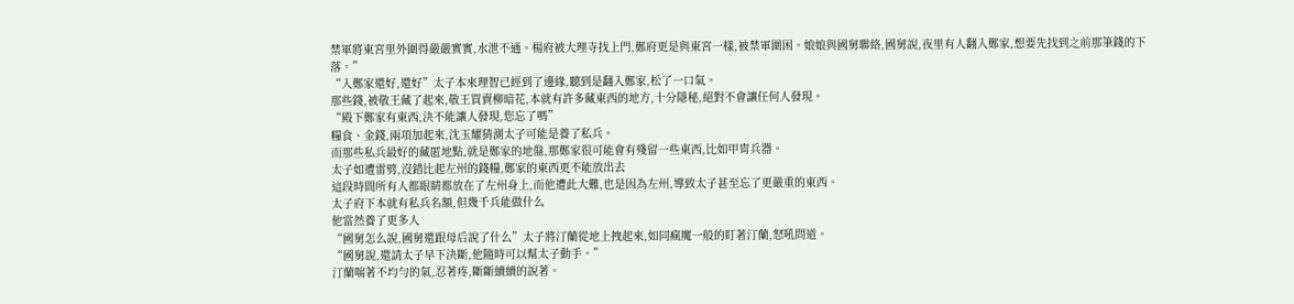禁軍將東宮里外圍得嚴嚴實實,水泄不通。楊府被大理寺找上門,鄭府更是與東宮一樣,被禁軍圍困。娘娘與國舅聯絡,國舅說,夜里有人翻入鄭家,想要先找到之前那筆錢的下落。”
“入鄭家還好,還好”太子本來理智已經到了邊緣,聽到是翻入鄭家,松了一口氣。
那些錢,被敬王藏了起來,敬王買賣柳暗花,本就有許多藏東西的地方,十分隱秘,絕對不會讓任何人發現。
“殿下鄭家有東西,決不能讓人發現,您忘了嗎”
糧食、金錢,兩項加起來,沈玉耀猜測太子可能是養了私兵。
而那些私兵最好的藏匿地點,就是鄭家的地盤,那鄭家很可能會有殘留一些東西,比如甲胄兵器。
太子如遭雷劈,沒錯比起左州的錢糧,鄭家的東西更不能放出去
這段時間所有人都眼睛都放在了左州身上,而他遭此大難,也是因為左州,導致太子甚至忘了更嚴重的東西。
太子府下本就有私兵名額,但幾千兵能做什么
他當然養了更多人
“國舅怎么說,國舅還跟母后說了什么”太子將汀蘭從地上拽起來,如同瘋魔一般的盯著汀蘭,怒吼問道。
“國舅說,還請太子早下決斷,他隨時可以幫太子動手。”
汀蘭喘著不均勻的氣,忍著疼,斷斷續續的說著。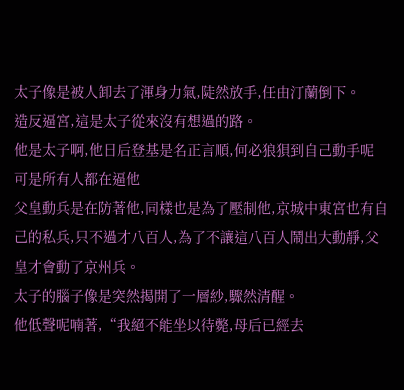太子像是被人卸去了渾身力氣,陡然放手,任由汀蘭倒下。
造反逼宮,這是太子從來沒有想過的路。
他是太子啊,他日后登基是名正言順,何必狼狽到自己動手呢
可是所有人都在逼他
父皇動兵是在防著他,同樣也是為了壓制他,京城中東宮也有自己的私兵,只不過才八百人,為了不讓這八百人鬧出大動靜,父皇才會動了京州兵。
太子的腦子像是突然揭開了一層紗,驟然清醒。
他低聲呢喃著,“我絕不能坐以待斃,母后已經去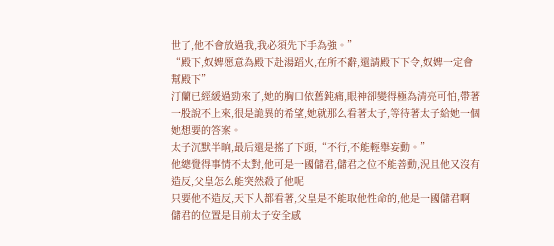世了,他不會放過我,我必須先下手為強。”
“殿下,奴婢愿意為殿下赴湯蹈火,在所不辭,還請殿下下令,奴婢一定會幫殿下”
汀蘭已經緩過勁來了,她的胸口依舊鈍痛,眼神卻變得極為清亮可怕,帶著一股說不上來,很是詭異的希望,她就那么看著太子,等待著太子給她一個她想要的答案。
太子沉默半晌,最后還是搖了下頭,“不行,不能輕舉妄動。”
他總覺得事情不太對,他可是一國儲君,儲君之位不能善動,況且他又沒有造反,父皇怎么能突然殺了他呢
只要他不造反,天下人都看著,父皇是不能取他性命的,他是一國儲君啊
儲君的位置是目前太子安全感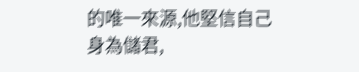的唯一來源,他堅信自己身為儲君,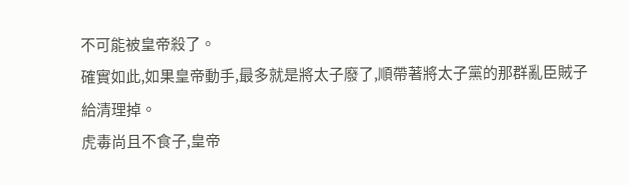不可能被皇帝殺了。
確實如此,如果皇帝動手,最多就是將太子廢了,順帶著將太子黨的那群亂臣賊子給清理掉。
虎毒尚且不食子,皇帝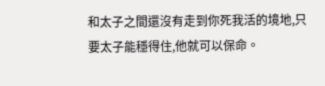和太子之間還沒有走到你死我活的境地,只要太子能穩得住,他就可以保命。